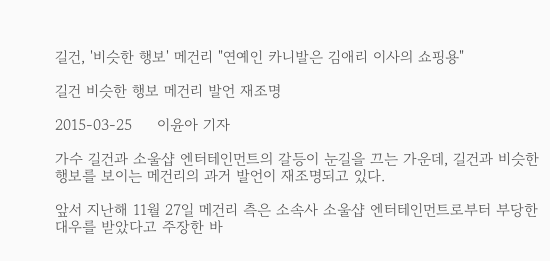길건, '비슷한 행보' 메건리 "연예인 카니발은 김애리 이사의 쇼핑용"

길건 비슷한 행보 메건리 발언 재조명

2015-03-25     이윤아 기자

가수 길건과 소울샵 엔터테인먼트의 갈등이 눈길을 끄는 가운데, 길건과 비슷한 행보를 보이는 메건리의 과거 발언이 재조명되고 있다.

앞서 지난해 11월 27일 메건리 측은 소속사 소울샵 엔터테인먼트로부터 부당한 대우를 받았다고 주장한 바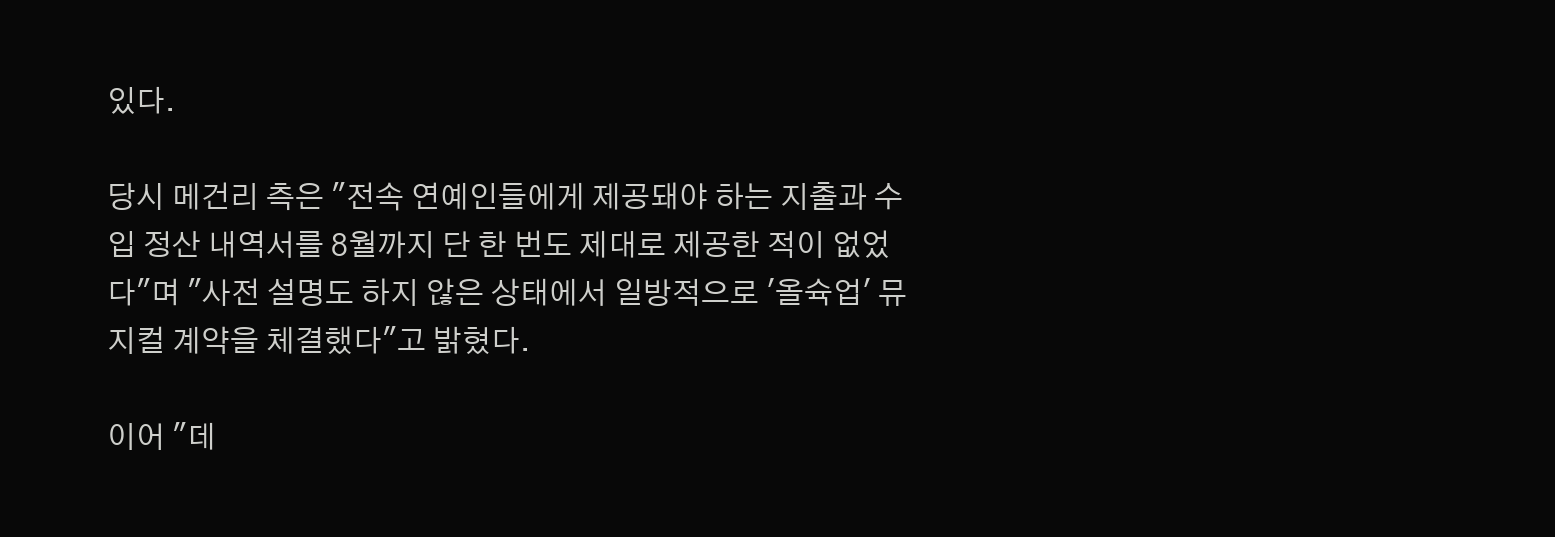있다.

당시 메건리 측은 "전속 연예인들에게 제공돼야 하는 지출과 수입 정산 내역서를 8월까지 단 한 번도 제대로 제공한 적이 없었다"며 "사전 설명도 하지 않은 상태에서 일방적으로 '올슉업' 뮤지컬 계약을 체결했다"고 밝혔다.

이어 "데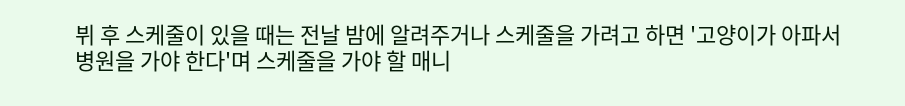뷔 후 스케줄이 있을 때는 전날 밤에 알려주거나 스케줄을 가려고 하면 '고양이가 아파서 병원을 가야 한다'며 스케줄을 가야 할 매니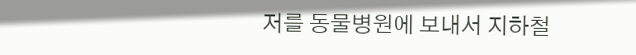저를 동물병원에 보내서 지하철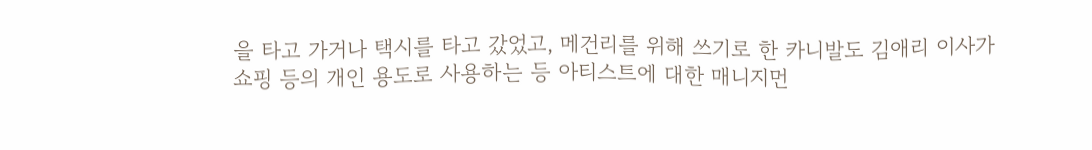을 타고 가거나 택시를 타고 갔었고, 메건리를 위해 쓰기로 한 카니발도 김애리 이사가 쇼핑 등의 개인 용도로 사용하는 등 아티스트에 대한 매니지먼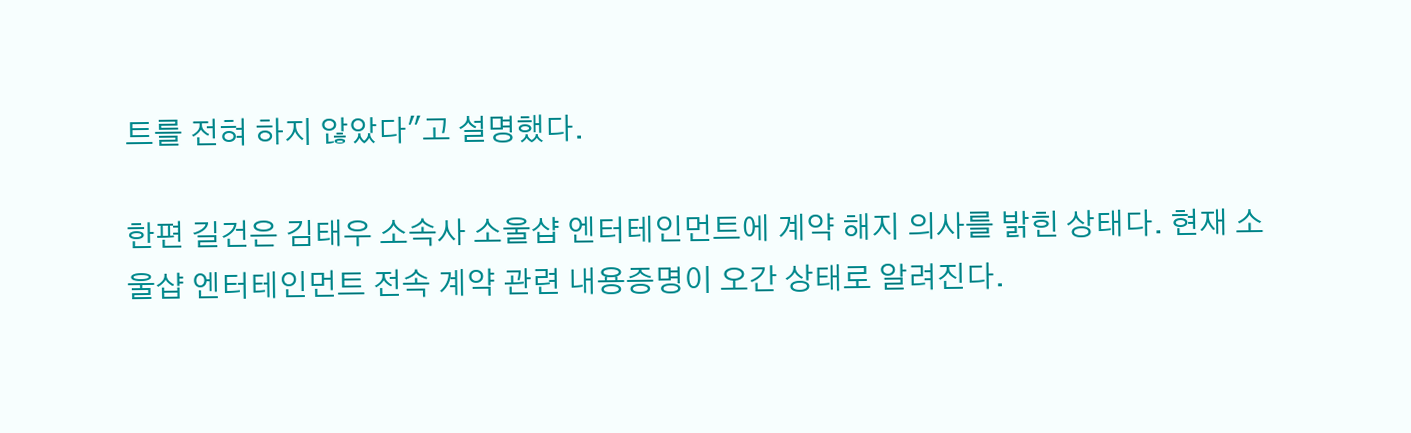트를 전혀 하지 않았다"고 설명했다.

한편 길건은 김태우 소속사 소울샵 엔터테인먼트에 계약 해지 의사를 밝힌 상태다. 현재 소울샵 엔터테인먼트 전속 계약 관련 내용증명이 오간 상태로 알려진다.